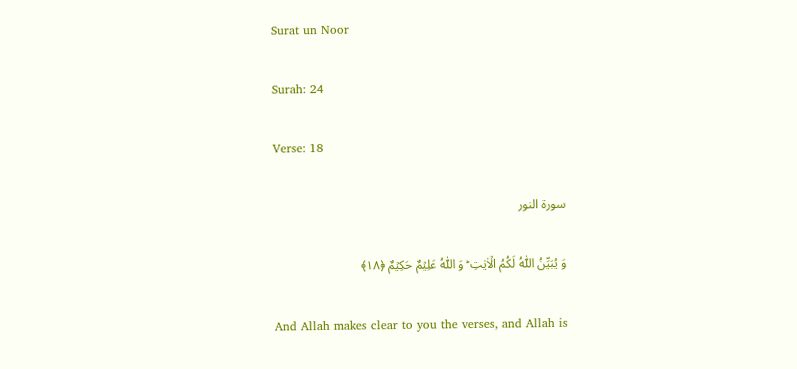Surat un Noor

Surah: 24

Verse: 18

سورة النور

وَ یُبَیِّنُ اللّٰہُ لَکُمُ الۡاٰیٰتِ ؕ وَ اللّٰہُ عَلِیۡمٌ حَکِیۡمٌ ﴿۱۸﴾

And Allah makes clear to you the verses, and Allah is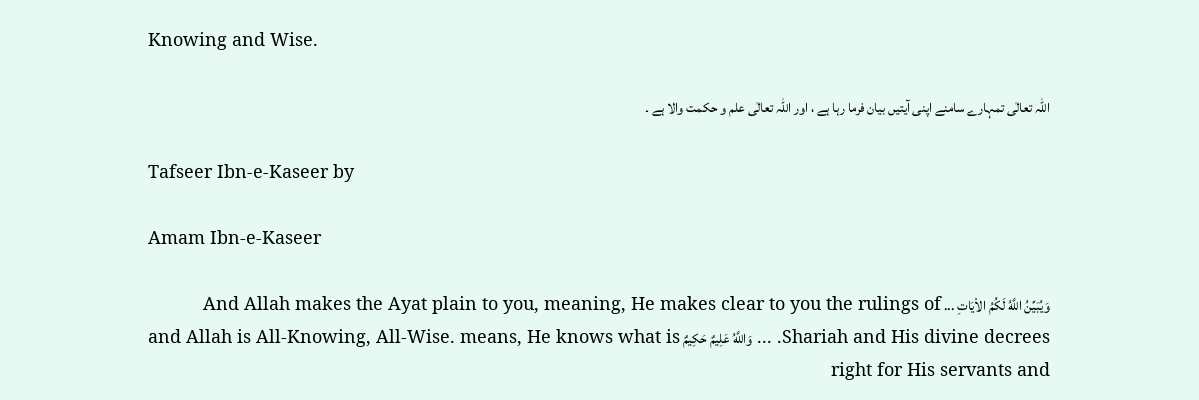Knowing and Wise.

اللہ تعالٰی تمہارے سامنے اپنی آیتیں بیان فرما رہا ہے ، اور اللہ تعالٰی علم و حکمت والا ہے ۔

Tafseer Ibn-e-Kaseer by

Amam Ibn-e-Kaseer

وَيُبَيِّنُ اللَّهُ لَكُمُ الاْيَاتِ ... And Allah makes the Ayat plain to you, meaning, He makes clear to you the rulings of Shariah and His divine decrees. ... وَاللَّهُ عَلِيمٌ حَكِيمٌ and Allah is All-Knowing, All-Wise. means, He knows what is right for His servants and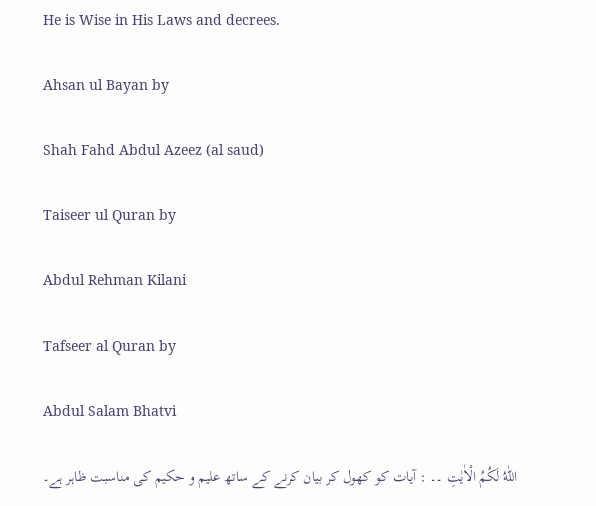He is Wise in His Laws and decrees.

Ahsan ul Bayan by

Shah Fahd Abdul Azeez (al saud)

Taiseer ul Quran by

Abdul Rehman Kilani

Tafseer al Quran by

Abdul Salam Bhatvi

اللّٰهُ لَكُمُ الْاٰيٰتِ ۔۔ : آیات کو کھول کر بیان کرنے کے ساتھ علیم و حکیم کی مناسبت ظاہر ہے۔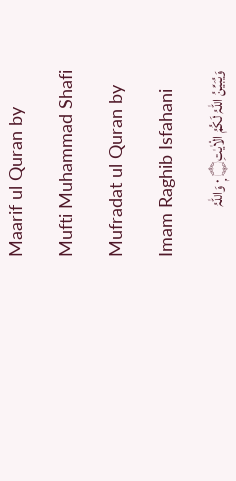Maarif ul Quran by

Mufti Muhammad Shafi

Mufradat ul Quran by

Imam Raghib Isfahani

وَيُبَيِّنُ اللہُ لَكُمُ الْاٰيٰتِ۝ ٠ۭ وَاللہُ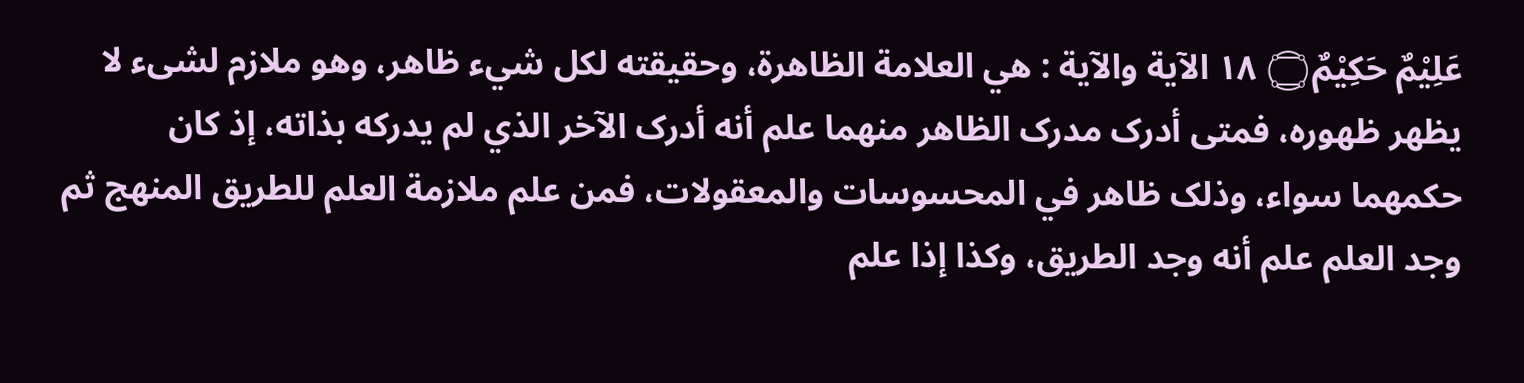عَلِيْمٌ حَكِيْمٌ۝ ١٨ الآية والآية : هي العلامة الظاهرة، وحقیقته لکل شيء ظاهر، وهو ملازم لشیء لا يظهر ظهوره، فمتی أدرک مدرک الظاهر منهما علم أنه أدرک الآخر الذي لم يدركه بذاته، إذ کان حكمهما سواء، وذلک ظاهر في المحسوسات والمعقولات، فمن علم ملازمة العلم للطریق المنهج ثم وجد العلم علم أنه وجد الطریق، وکذا إذا علم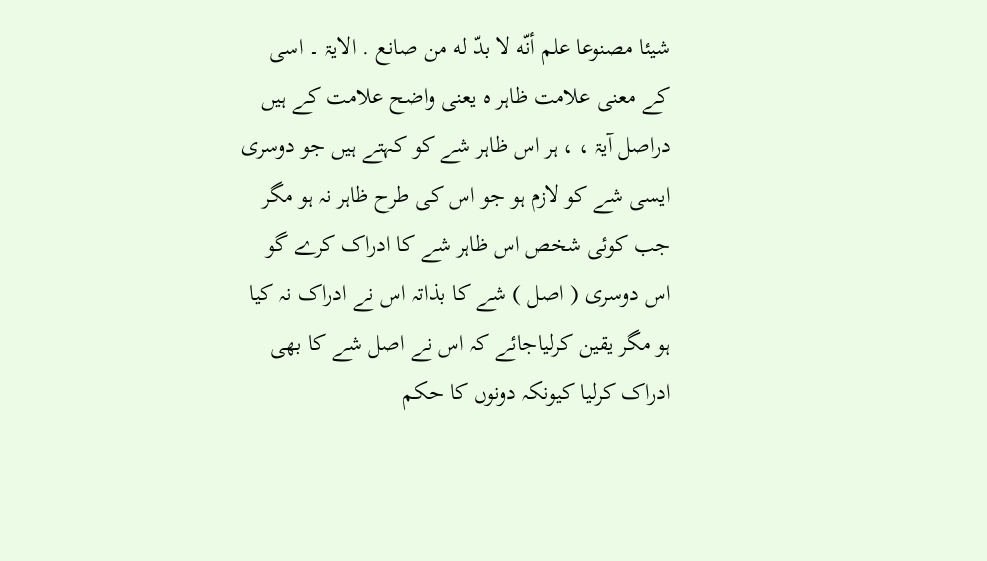شيئا مصنوعا علم أنّه لا بدّ له من صانع . الایۃ ۔ اسی کے معنی علامت ظاہر ہ یعنی واضح علامت کے ہیں دراصل آیۃ ، ، ہر اس ظاہر شے کو کہتے ہیں جو دوسری ایسی شے کو لازم ہو جو اس کی طرح ظاہر نہ ہو مگر جب کوئی شخص اس ظاہر شے کا ادراک کرے گو اس دوسری ( اصل ) شے کا بذاتہ اس نے ادراک نہ کیا ہو مگر یقین کرلیاجائے کہ اس نے اصل شے کا بھی ادراک کرلیا کیونکہ دونوں کا حکم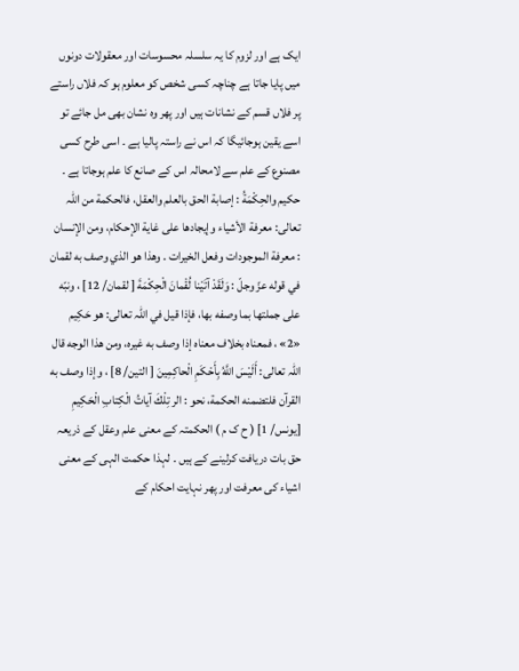ایک ہے اور لزوم کا یہ سلسلہ محسوسات اور معقولات دونوں میں پایا جاتا ہے چناچہ کسی شخص کو معلوم ہو کہ فلاں راستے پر فلاں قسم کے نشانات ہیں اور پھر وہ نشان بھی مل جائے تو اسے یقین ہوجائیگا کہ اس نے راستہ پالیا ہے ۔ اسی طرح کسی مصنوع کے علم سے لامحالہ اس کے صانع کا علم ہوجاتا ہے ۔ حكيم والحِكْمَةُ : إصابة الحق بالعلم والعقل، فالحکمة من اللہ تعالی: معرفة الأشياء وإيجادها علی غاية الإحكام، ومن الإنسان : معرفة الموجودات وفعل الخیرات . وهذا هو الذي وصف به لقمان في قوله عزّ وجلّ : وَلَقَدْ آتَيْنا لُقْمانَ الْحِكْمَةَ [ لقمان/ 12] ، ونبّه علی جملتها بما وصفه بها، فإذا قيل في اللہ تعالی: هو حَكِيم «2» ، فمعناه بخلاف معناه إذا وصف به غيره، ومن هذا الوجه قال اللہ تعالی: أَلَيْسَ اللَّهُ بِأَحْكَمِ الْحاكِمِينَ [ التین/ 8] ، وإذا وصف به القرآن فلتضمنه الحکمة، نحو : الر تِلْكَ آياتُ الْكِتابِ الْحَكِيمِ [يونس/ 1] ( ح ک م ) الحکمتہ کے معنی علم وعقل کے ذریعہ حق بات دریافت کرلینے کے ہیں ۔ لہذا حکمت الہی کے معنی اشیاء کی معرفت اور پھر نہایت احکام کے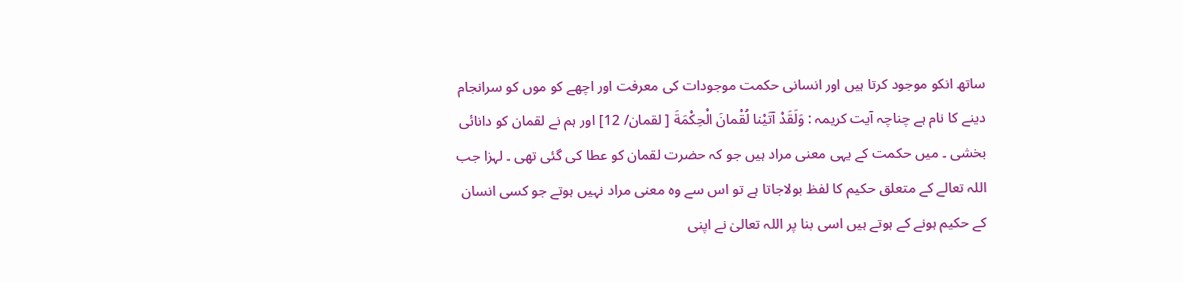ساتھ انکو موجود کرتا ہیں اور انسانی حکمت موجودات کی معرفت اور اچھے کو موں کو سرانجام دینے کا نام ہے چناچہ آیت کریمہ : وَلَقَدْ آتَيْنا لُقْمانَ الْحِكْمَةَ [ لقمان/ 12] اور ہم نے لقمان کو دانائی بخشی ۔ میں حکمت کے یہی معنی مراد ہیں جو کہ حضرت لقمان کو عطا کی گئی تھی ۔ لہزا جب اللہ تعالے کے متعلق حکیم کا لفظ بولاجاتا ہے تو اس سے وہ معنی مراد نہیں ہوتے جو کسی انسان کے حکیم ہونے کے ہوتے ہیں اسی بنا پر اللہ تعالیٰ نے اپنی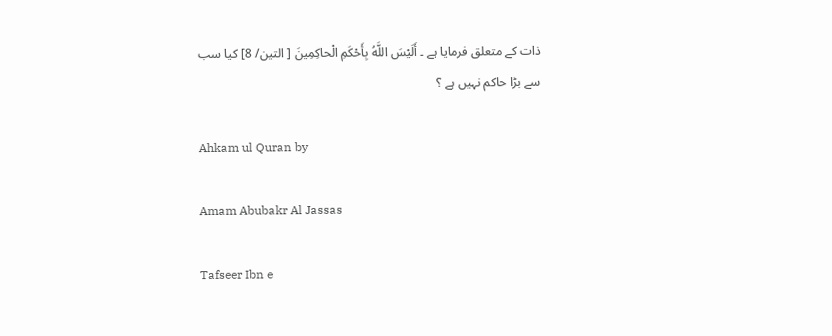ذات کے متعلق فرمایا ہے ۔ أَلَيْسَ اللَّهُ بِأَحْكَمِ الْحاكِمِينَ [ التین/ 8] کیا سب سے بڑا حاکم نہیں ہے ؟

Ahkam ul Quran by

Amam Abubakr Al Jassas

Tafseer Ibn e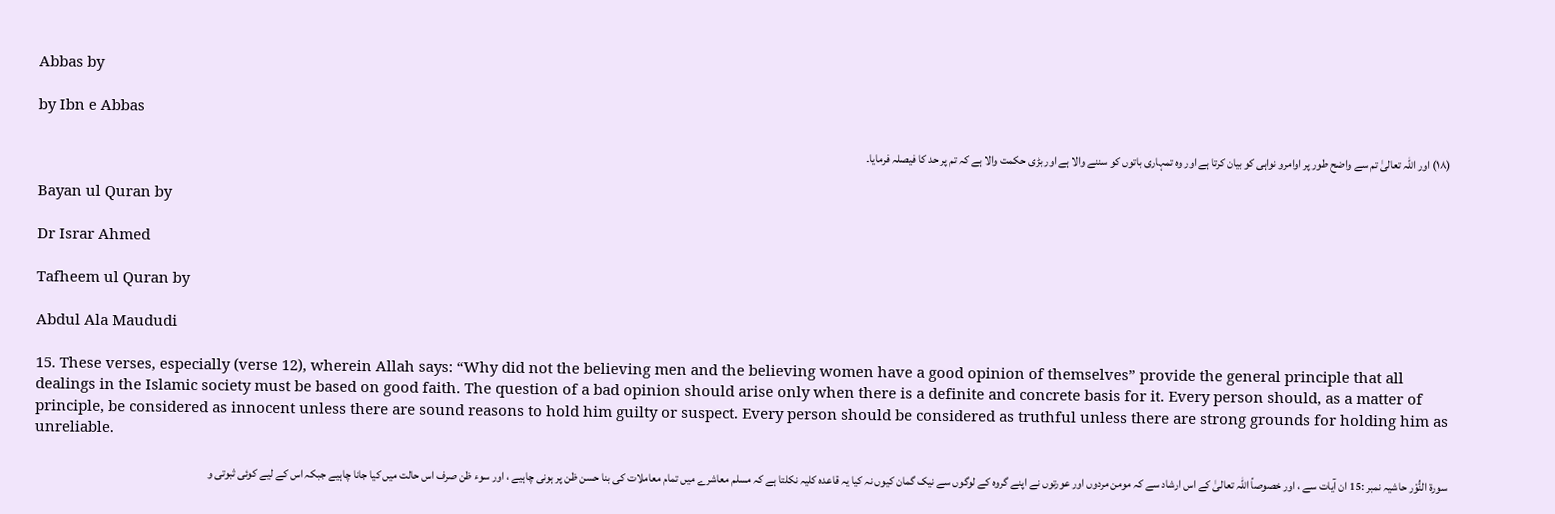Abbas by

by Ibn e Abbas

(١٨) اور اللہ تعالیٰ تم سے واضح طور پر اوامرو نواہی کو بیان کرتا ہے اور وہ تمہاری باتوں کو سننے والا ہے اور بڑی حکمت والا ہے کہ تم پر حد کا فیصلہ فرمایا۔

Bayan ul Quran by

Dr Israr Ahmed

Tafheem ul Quran by

Abdul Ala Maududi

15. These verses, especially (verse 12), wherein Allah says: “Why did not the believing men and the believing women have a good opinion of themselves” provide the general principle that all dealings in the Islamic society must be based on good faith. The question of a bad opinion should arise only when there is a definite and concrete basis for it. Every person should, as a matter of principle, be considered as innocent unless there are sound reasons to hold him guilty or suspect. Every person should be considered as truthful unless there are strong grounds for holding him as unreliable.

سورة النُّوْر حاشیہ نمبر :15 ان آیات سے ، اور خصوصاً اللہ تعالیٰ کے اس ارشاد سے کہ مومن مردوں اور عورتوں نے اپنے گروہ کے لوگوں سے نیک گمان کیوں نہ کیا یہ قاعدہ کلیہ نکلتا ہے کہ مسلم معاشرے میں تمام معاملات کی بنا حسن ظن پر ہونی چاہیے ، اور سوء ظن صرف اس حالت میں کیا جانا چاہیے جبکہ اس کے لیے کوئی ثبوتی و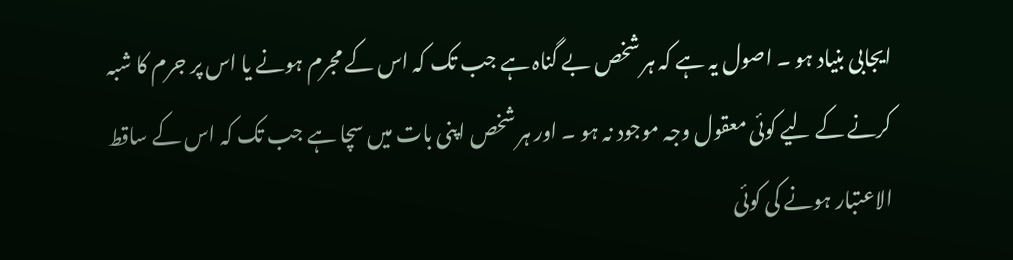ایجابی بنیاد ہو ۔ اصول یہ ہے کہ ہر شخص بے گناہ ہے جب تک کہ اس کے مجرم ہونے یا اس پر جرم کا شبہ کرنے کے لیے کوئی معقول وجہ موجود نہ ہو ۔ اور ہر شخص اپنی بات میں سچا ہے جب تک کہ اس کے ساقط الاعتبار ہونے کی کوئی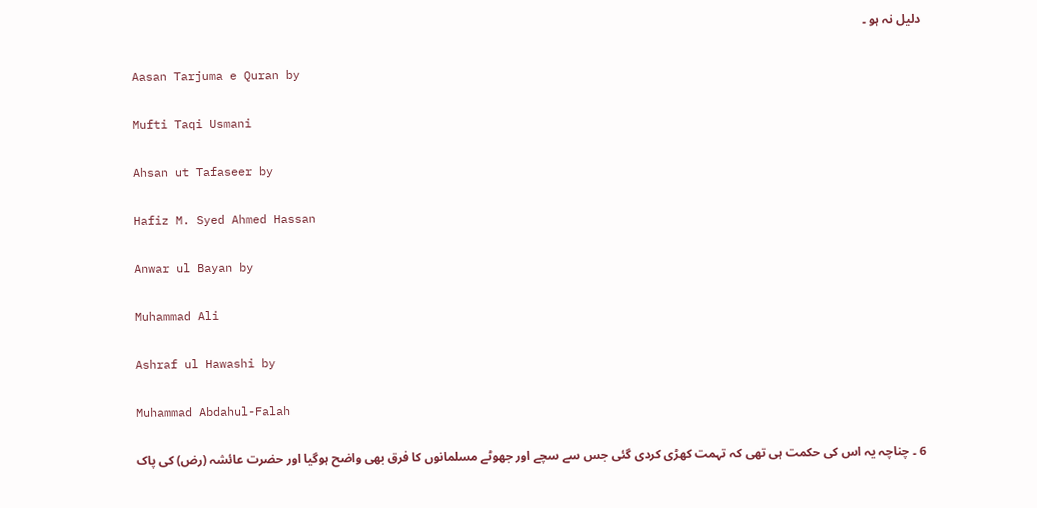دلیل نہ ہو ۔

Aasan Tarjuma e Quran by

Mufti Taqi Usmani

Ahsan ut Tafaseer by

Hafiz M. Syed Ahmed Hassan

Anwar ul Bayan by

Muhammad Ali

Ashraf ul Hawashi by

Muhammad Abdahul-Falah

6 ۔ چناچہ یہ اس کی حکمت ہی تھی کہ تہمت کھڑی کردی گئی جس سے سچے اور جھوٹے مسلمانوں کا فرق بھی واضح ہوگیا اور حضرت عائشہ (رض) کی پاک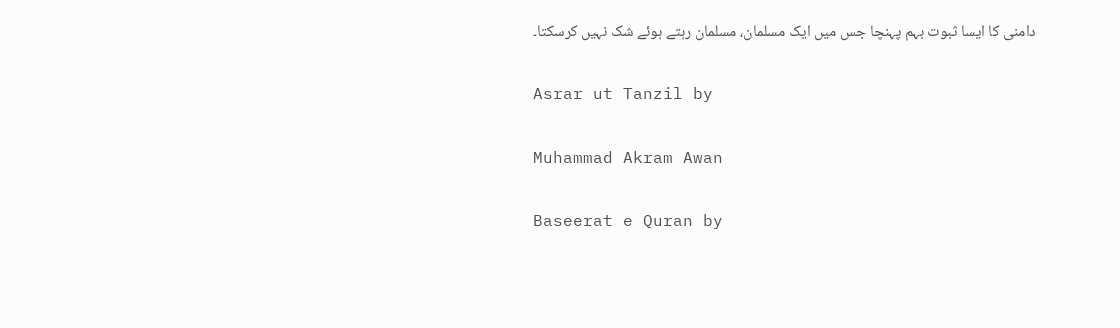دامنی کا ایسا ثبوت بہم پہنچا جس میں ایک مسلمان، مسلمان رہتے ہوئے شک نہیں کرسکتا۔

Asrar ut Tanzil by

Muhammad Akram Awan

Baseerat e Quran by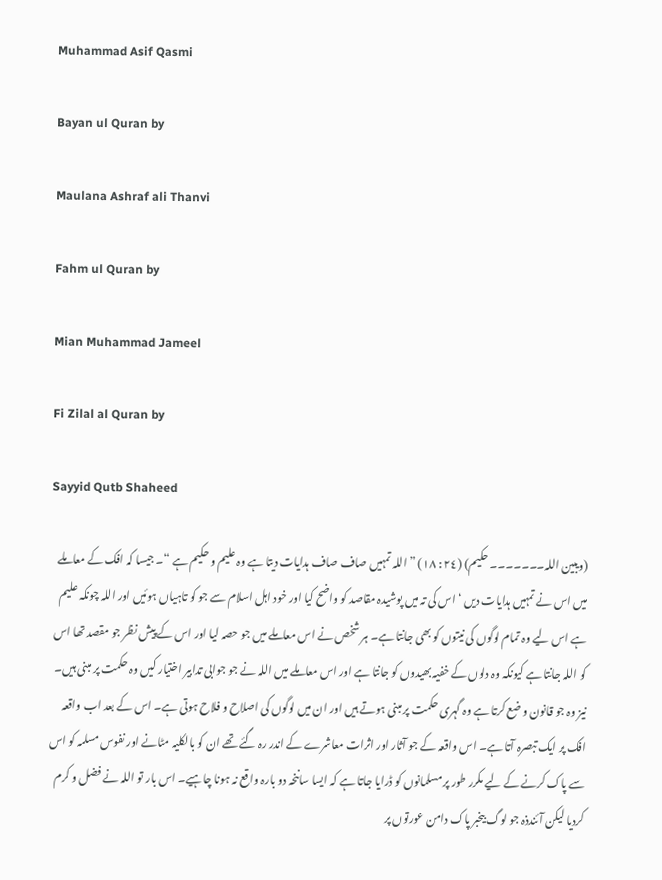Muhammad Asif Qasmi

Bayan ul Quran by

Maulana Ashraf ali Thanvi

Fahm ul Quran by

Mian Muhammad Jameel

Fi Zilal al Quran by

Sayyid Qutb Shaheed

(ویبین اللہ۔۔۔۔۔۔۔ حکیم) (٢٤ : ١٨) ” اللہ تمہیں صاف صاف ہدایات دیتا ہے وہ علیم و حکیم ہے “۔ جیسا کہ افک کے معاملے میں اس نے تمہیں ہدایات دیں ‘ اس کی تہ میں پوشیدہ مقاصد کو واضح کیا اور خود اہل اسلام سے جو کو تاہیاں ہوئیں اور اللہ چونکہ علیم ہے اس لیے وہ تمام لوگوں کی نیتوں کو بھی جانتا ہے۔ ہر شخص نے اس معاملے میں جو حصہ لیا اور اس کے پیش نظر جو مقصد تھا اس کو اللہ جانتا ہے کیونکہ وہ دلوں کے خفیہ بھیدوں کو جانتا ہے اور اس معاملے میں اللہ نے جو جوابی تدابیر اختیار کیں وہ حکمت پر مبنی ہیں۔ نیز وہ جو قانون و ضع کرتا ہے وہ گہری حکمت پر مبنی ہوتے ہیں اور ان میں لوگوں کی اصلاح و فلاح ہوتی ہے۔ اس کے بعد اب واقعہ افک پر ایک تبصرہ آتا ہے۔ اس واقعہ کے جو آثار اور اثرات معاشرے کے اندر رہ گئے تھے ان کو بالکلیہ مٹانے اور نفوس مسلمہ کو اس سے پاک کرنے کے لیے مکرر طور پر مسلمانوں کو ڈرایا جاتا ہے کہ ایسا ساننحہ دو بارہ واقع نہ ہونا چاہیے۔ اس بار تو اللہ نے فضل و کرم کردیا لیکن آئندذہ جو لوگ بیخبر پاک دامن عورتوں پر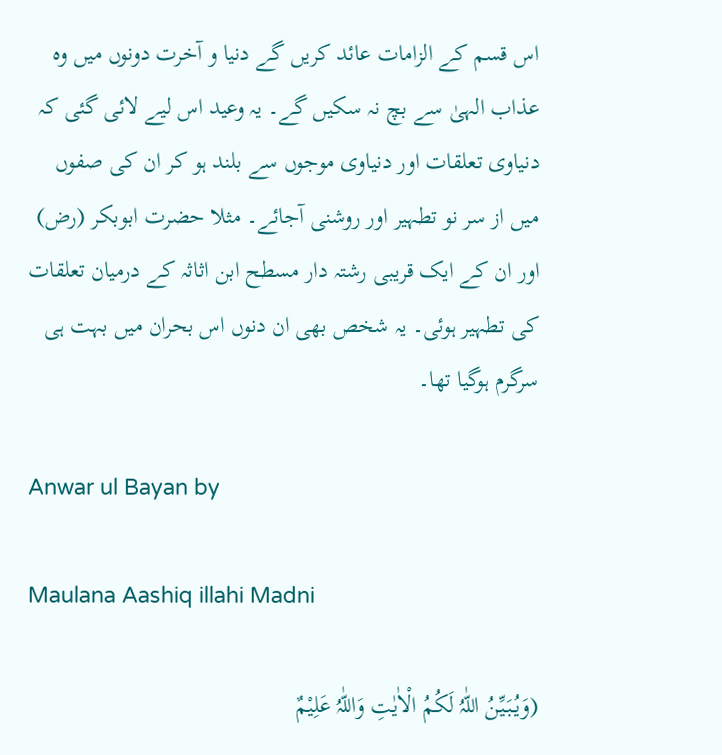اس قسم کے الزامات عائد کریں گے دنیا و آخرت دونوں میں وہ عذاب الہیٰ سے بچ نہ سکیں گے۔ یہ وعید اس لیے لائی گئی کہ دنیاوی تعلقات اور دنیاوی موجوں سے بلند ہو کر ان کی صفوں میں از سر نو تطہیر اور روشنی آجائے۔ مثلا حضرت ابوبکر (رض) اور ان کے ایک قریبی رشتہ دار مسطح ابن اثاثہ کے درمیان تعلقات کی تطہیر ہوئی۔ یہ شخص بھی ان دنوں اس بحران میں بہت ہی سرگرم ہوگیا تھا۔

Anwar ul Bayan by

Maulana Aashiq illahi Madni

(وَیُبَیِّنُ اللّٰہُ لَکُمُ الْاٰیٰتِ وَاللّٰہُ عَلِیْمٌ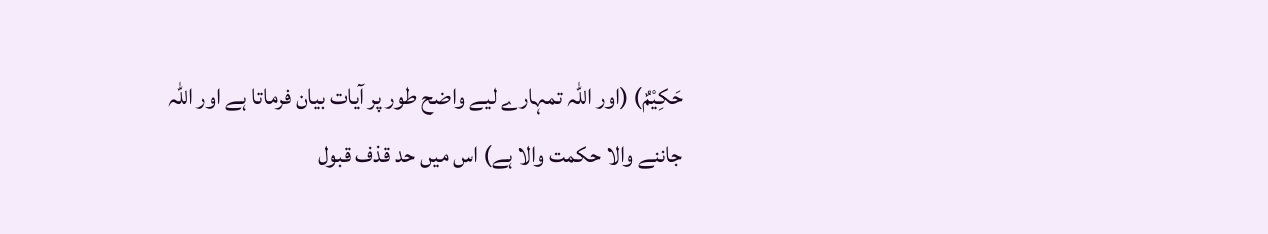حَکِیْمٌ) (اور اللہ تمہارے لیے واضح طور پر آیات بیان فرماتا ہے اور اللہ جاننے والا حکمت والا ہے) اس میں حد قذف قبول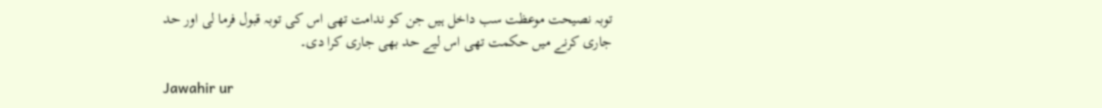توبہ نصیحت موعظت سب داخل ہیں جن کو ندامت تھی اس کی توبہ قبول فرما لی اور حد جاری کرنے میں حکمت تھی اس لیے حد بھی جاری کرا دی۔

Jawahir ur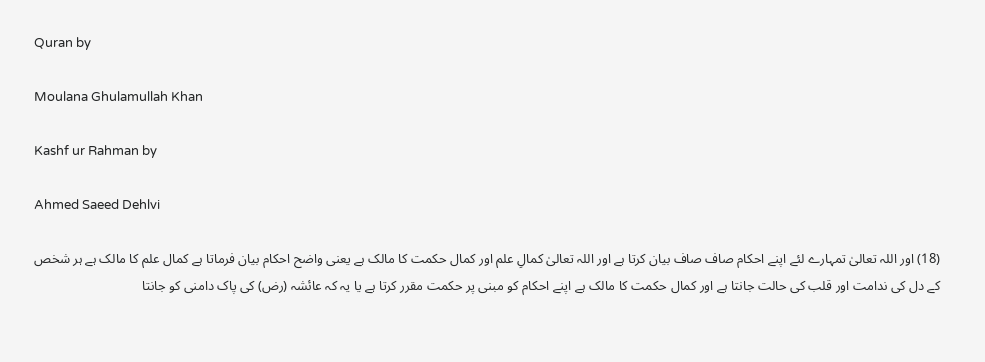Quran by

Moulana Ghulamullah Khan

Kashf ur Rahman by

Ahmed Saeed Dehlvi

(18) اور اللہ تعالیٰ تمہارے لئے اپنے احکام صاف صاف بیان کرتا ہے اور اللہ تعالیٰ کمالِ علم اور کمال حکمت کا مالک ہے یعنی واضح احکام بیان فرماتا ہے کمال علم کا مالک ہے ہر شخص کے دل کی ندامت اور قلب کی حالت جانتا ہے اور کمال حکمت کا مالک ہے اپنے احکام کو مبنی پر حکمت مقرر کرتا ہے یا یہ کہ عائشہ (رض) کی پاک دامنی کو جانتا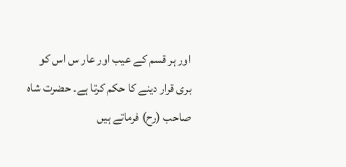اور ہر قسم کے عیب اور عار س اس کو بری قرار دینے کا حکم کرتا ہے۔ حضرت شاہ صاحب (رح) فرماتے ہیں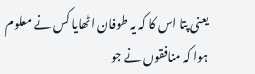یعنی پتا اس کا کہ یہ طوفان اٹھایا کس نے معلوم ہوا کہ منافقوں نے جو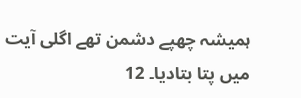ہمیشہ چھپے دشمن تھے اگلی آیت میں پتا بتادیا۔ 12